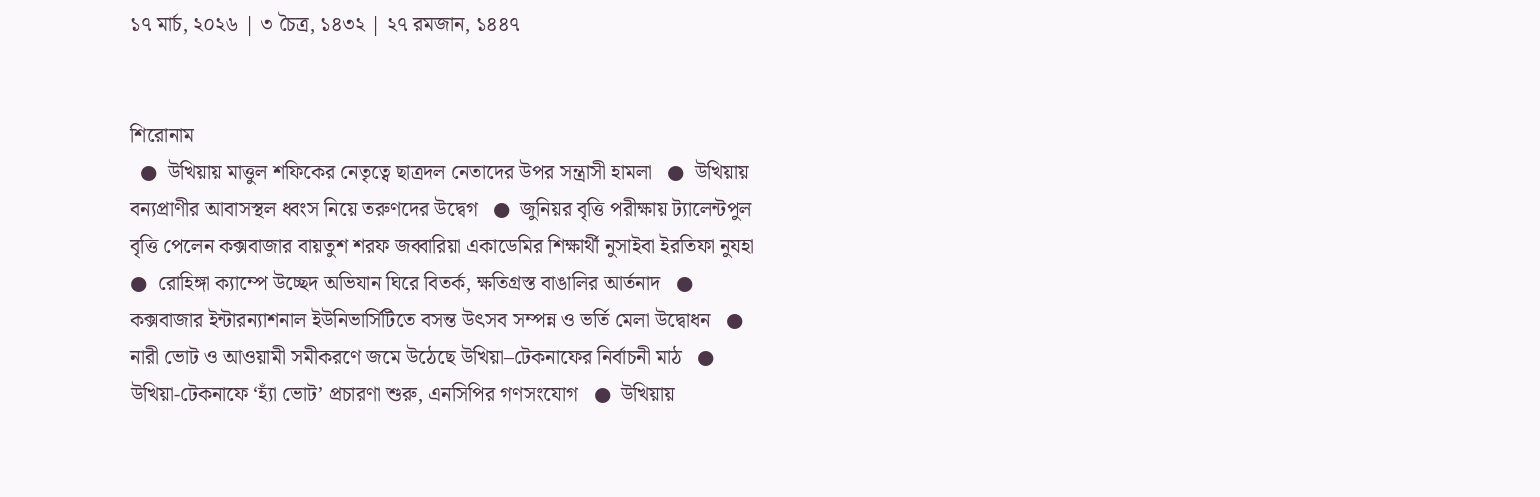১৭ মার্চ, ২০২৬ | ৩ চৈত্র, ১৪৩২ | ২৭ রমজান, ১৪৪৭


শিরোনাম
  ●  উখিয়ায় মাত্তুল শফিকের নেতৃত্বে ছাত্রদল নেতাদের উপর সন্ত্রাসী হামলা   ●  উখিয়ায় বন্যপ্রাণীর আবাসস্থল ধ্বংস নিয়ে তরুণদের উদ্বেগ   ●  জুনিয়র বৃত্তি পরীক্ষায় ট্যালেন্টপুল বৃত্তি পেলেন কক্সবাজার বায়তুশ শরফ জব্বারিয়া একাডেমির শিক্ষার্থী নুসাইবা ইরতিফা নুযহা   ●  রোহিঙ্গা ক্যাম্পে উচ্ছেদ অভিযান ঘিরে বিতর্ক, ক্ষতিগ্রস্ত বাঙালির আর্তনাদ   ●  কক্সবাজার ইন্টারন্যাশনাল ইউনিভার্সিটিতে বসন্ত উৎসব সম্পন্ন ও ভর্তি মেলা উদ্বোধন   ●  নারী ভোট ও আওয়ামী সমীকরণে জমে উঠেছে উখিয়া–টেকনাফের নির্বাচনী মাঠ   ●  উখিয়া-টেকনাফে ‘হ্যাঁ ভোট’ প্রচারণা শুরু, এনসিপির গণসংযোগ   ●  উখিয়ায়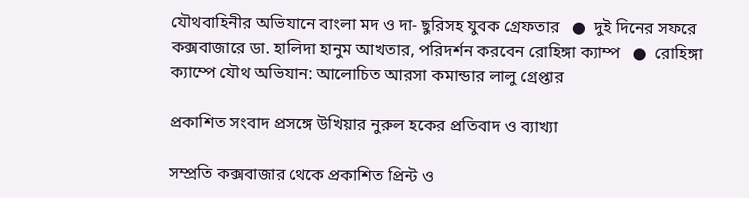যৌথবাহিনীর অভিযানে বাংলা মদ ও দা- ছুরিসহ যুবক গ্রেফতার   ●  দুই দিনের সফরে কক্সবাজারে ডা. হালিদা হানুম আখতার, পরিদর্শন করবেন রোহিঙ্গা ক্যাম্প   ●  রোহিঙ্গা ক্যাম্পে যৌথ অভিযান: আলোচিত আরসা কমান্ডার লালু গ্রেপ্তার

প্রকাশিত সংবাদ প্রসঙ্গে উখিয়ার নুরুল হকের প্রতিবাদ ও ব্যাখ্যা

সম্প্রতি কক্সবাজার থেকে প্রকাশিত প্রিন্ট ও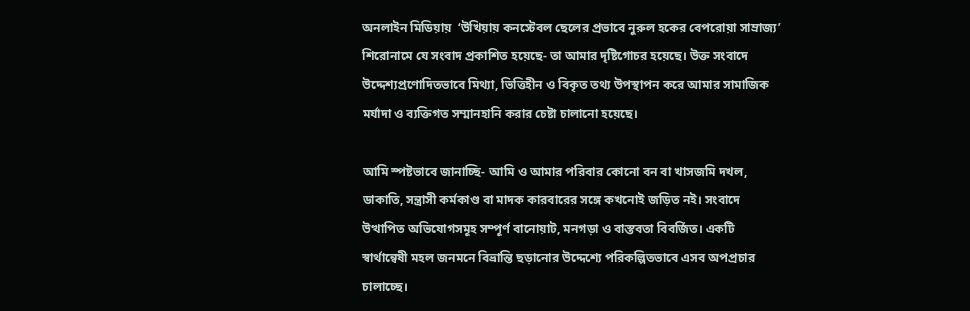অনলাইন মিডিয়ায়  ‘উখিয়ায় কনস্টেবল ছেলের প্রভাবে নুরুল হকের বেপরোয়া সাম্রাজ্য’ শিরোনামে যে সংবাদ প্রকাশিত হয়েছে- তা আমার দৃষ্টিগোচর হয়েছে। উক্ত সংবাদে উদ্দেশ্যপ্রণোদিতভাবে মিথ্যা, ভিত্তিহীন ও বিকৃত তথ্য উপস্থাপন করে আমার সামাজিক মর্যাদা ও ব্যক্তিগত সম্মানহানি করার চেষ্টা চালানো হয়েছে।

আমি স্পষ্টভাবে জানাচ্ছি- আমি ও আমার পরিবার কোনো বন বা খাসজমি দখল, ডাকাতি, সন্ত্রাসী কর্মকাণ্ড বা মাদক কারবারের সঙ্গে কখনোই জড়িত নই। সংবাদে উত্থাপিত অভিযোগসমূহ সম্পূর্ণ বানোয়াট, মনগড়া ও বাস্তবতা বিবর্জিত। একটি স্বার্থান্বেষী মহল জনমনে বিভ্রান্তি ছড়ানোর উদ্দেশ্যে পরিকল্পিতভাবে এসব অপপ্রচার চালাচ্ছে।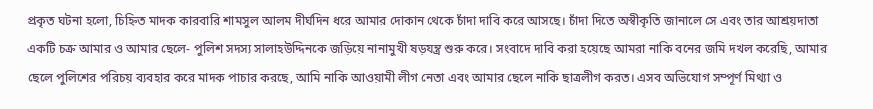প্রকৃত ঘটনা হলো, চিহ্নিত মাদক কারবারি শামসুল আলম দীর্ঘদিন ধরে আমার দোকান থেকে চাঁদা দাবি করে আসছে। চাঁদা দিতে অস্বীকৃতি জানালে সে এবং তার আশ্রয়দাতা একটি চক্র আমার ও আমার ছেলে- পুলিশ সদস্য সালাহউদ্দিনকে জড়িয়ে নানামুখী ষড়যন্ত্র শুরু করে। সংবাদে দাবি করা হয়েছে আমরা নাকি বনের জমি দখল করেছি, আমার ছেলে পুলিশের পরিচয় ব্যবহার করে মাদক পাচার করছে, আমি নাকি আওয়ামী লীগ নেতা এবং আমার ছেলে নাকি ছাত্রলীগ করত। এসব অভিযোগ সম্পূর্ণ মিথ্যা ও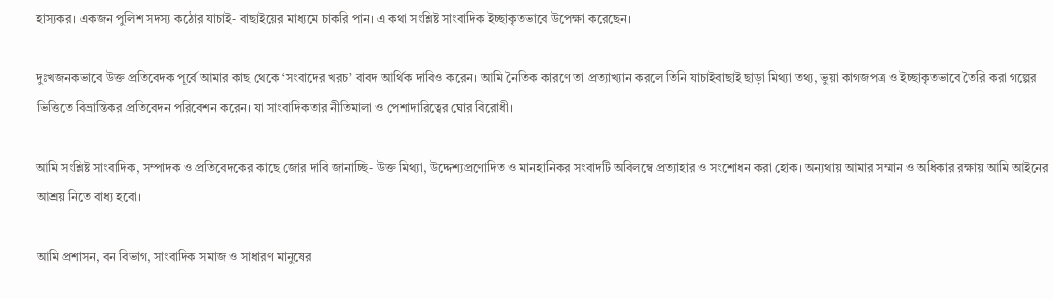হাস্যকর। একজন পুলিশ সদস্য কঠোর যাচাই- বাছাইয়ের মাধ্যমে চাকরি পান। এ কথা সংশ্লিষ্ট সাংবাদিক ইচ্ছাকৃতভাবে উপেক্ষা করেছেন।

দুঃখজনকভাবে উক্ত প্রতিবেদক পূর্বে আমার কাছ থেকে ‘সংবাদের খরচ’ বাবদ আর্থিক দাবিও করেন। আমি নৈতিক কারণে তা প্রত্যাখ্যান করলে তিনি যাচাইবাছাই ছাড়া মিথ্যা তথ্য, ভুয়া কাগজপত্র ও ইচ্ছাকৃতভাবে তৈরি করা গল্পের ভিত্তিতে বিভ্রান্তিকর প্রতিবেদন পরিবেশন করেন। যা সাংবাদিকতার নীতিমালা ও পেশাদারিত্বের ঘোর বিরোধী।

আমি সংশ্লিষ্ট সাংবাদিক, সম্পাদক ও প্রতিবেদকের কাছে জোর দাবি জানাচ্ছি- উক্ত মিথ্যা, উদ্দেশ্যপ্রণোদিত ও মানহানিকর সংবাদটি অবিলম্বে প্রত্যাহার ও সংশোধন করা হোক। অন্যথায় আমার সম্মান ও অধিকার রক্ষায় আমি আইনের আশ্রয় নিতে বাধ্য হবো।

আমি প্রশাসন, বন বিভাগ, সাংবাদিক সমাজ ও সাধারণ মানুষের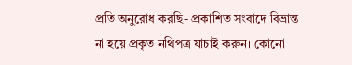প্রতি অনুরোধ করছি- প্রকাশিত সংবাদে বিভ্রান্ত না হয়ে প্রকৃত নথিপত্র যাচাই করুন। কোনো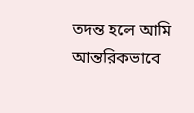তদন্ত হলে আমি আন্তরিকভাবে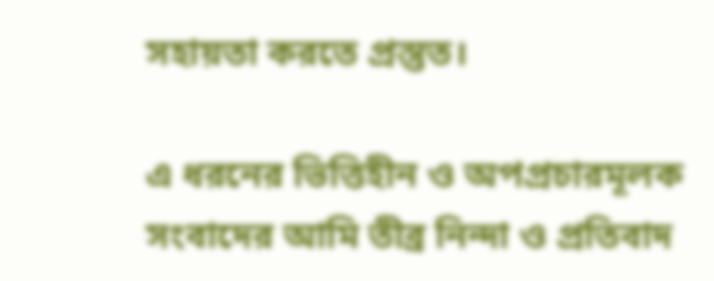সহায়তা করতে প্রস্তুত।

এ ধরনের ভিত্তিহীন ও অপপ্রচারমূলক সংবাদের আমি তীব্র নিন্দা ও প্রতিবাদ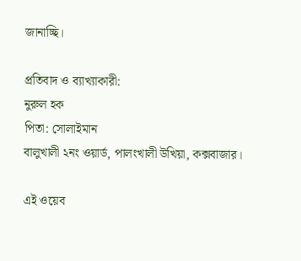জানাচ্ছি।

প্রতিবাদ ও ব্যাখ্যাকারী:
নুরুল হক
পিতা: সোলাইমান
বালুখালী ২নং ওয়ার্ড, পালংখালী উখিয়া, কক্সবাজার।

এই ওয়েব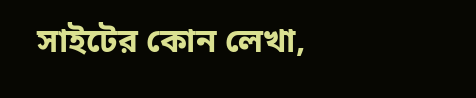সাইটের কোন লেখা,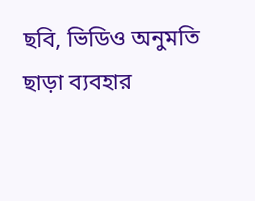ছবি, ভিডিও অনুমতি ছাড়া ব্যবহার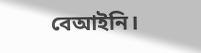বেআইনি।